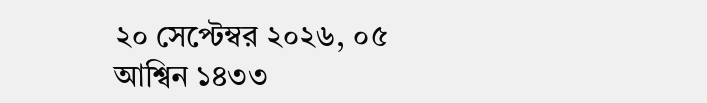২০ সেপ্টেম্বর ২০২৬, ০৫ আশ্বিন ১৪৩৩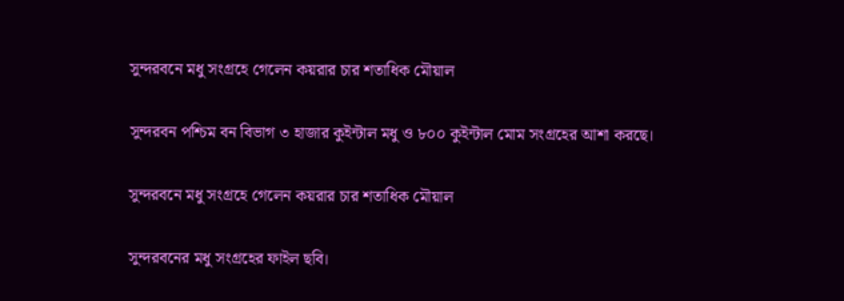সুন্দরবনে মধু সংগ্রহে গেলেন কয়রার চার শতাধিক মৌয়াল

সুন্দরবন পশ্চিম বন বিভাগ ৩ হাজার কুইন্টাল মধু ও ৮০০ কুইন্টাল মোম সংগ্রহের আশা করছে।

সুন্দরবনে মধু সংগ্রহে গেলেন কয়রার চার শতাধিক মৌয়াল

সুন্দরবনের মধু সংগ্রহের ফাইল ছবি।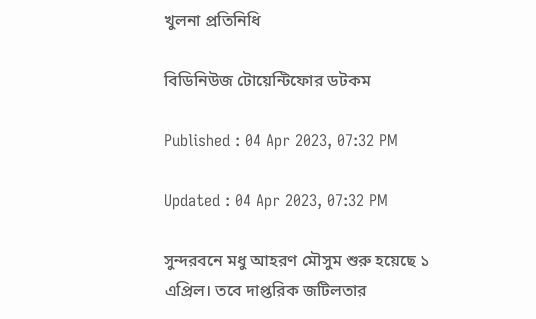খুলনা প্রতিনিধি

বিডিনিউজ টোয়েন্টিফোর ডটকম

Published : 04 Apr 2023, 07:32 PM

Updated : 04 Apr 2023, 07:32 PM

সুন্দরবনে মধু আহরণ মৌসুম শুরু হয়েছে ১ এপ্রিল। তবে দাপ্তরিক জটিলতার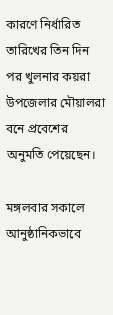কারণে নির্ধারিত তারিখের তিন দিন পর খুলনার কয়রা উপজেলার মৌয়ালরা বনে প্রবেশের অনুমতি পেয়েছেন।

মঙ্গলবার সকালে আনুষ্ঠানিকভাবে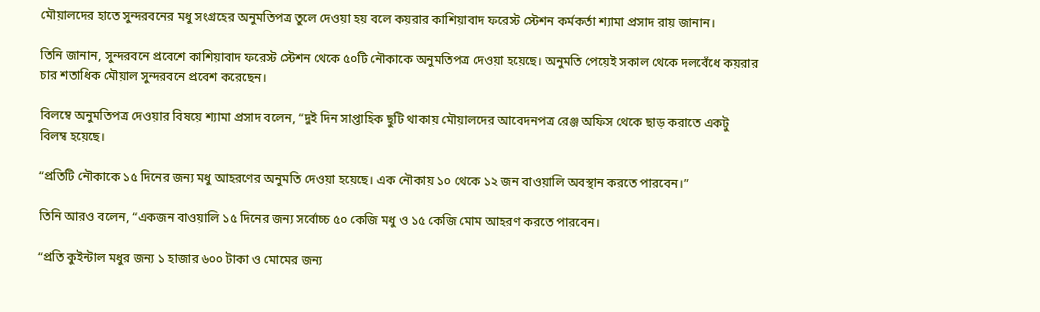মৌয়ালদের হাতে সুন্দরবনের মধু সংগ্রহের অনুমতিপত্র তুলে দেওয়া হয় বলে কয়রার কাশিয়াবাদ ফরেস্ট স্টেশন কর্মকর্তা শ্যামা প্রসাদ রায় জানান।

তিনি জানান, সুন্দরবনে প্রবেশে কাশিয়াবাদ ফরেস্ট স্টেশন থেকে ৫০টি নৌকাকে অনুমতিপত্র দেওয়া হয়েছে। অনুমতি পেয়েই সকাল থেকে দলবেঁধে কয়রার চার শতাধিক মৌয়াল সুন্দরবনে প্রবেশ করেছেন।

বিলম্বে অনুমতিপত্র দেওয়ার বিষয়ে শ্যামা প্রসাদ বলেন, “দুই দিন সাপ্তাহিক ছুটি থাকায় মৌয়ালদের আবেদনপত্র রেঞ্জ অফিস থেকে ছাড় করাতে একটু বিলম্ব হয়েছে।

“প্রতিটি নৌকাকে ১৫ দিনের জন্য মধু আহরণের অনুমতি দেওয়া হয়েছে। এক নৌকায় ১০ থেকে ১২ জন বাওয়ালি অবস্থান করতে পারবেন।”

তিনি আরও বলেন, “একজন বাওয়ালি ১৫ দিনের জন্য সর্বোচ্চ ৫০ কেজি মধু ও ১৫ কেজি মোম আহরণ করতে পারবেন।

“প্রতি কুইন্টাল মধুর জন্য ১ হাজার ৬০০ টাকা ও মোমের জন্য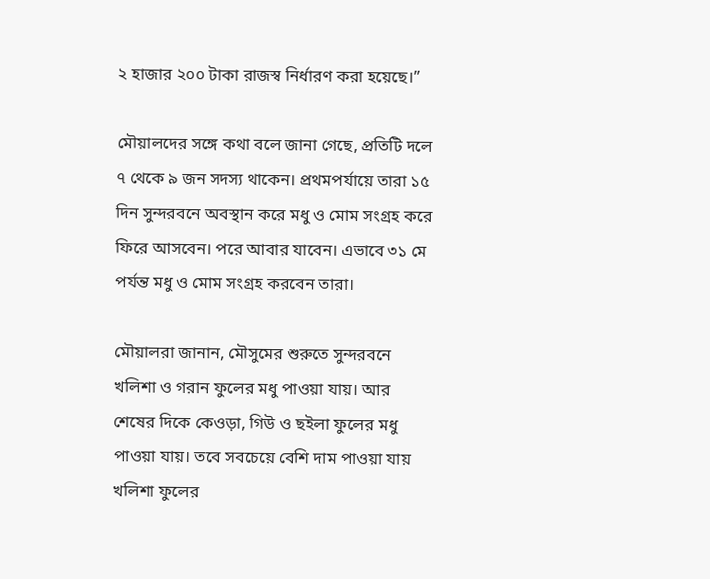২ হাজার ২০০ টাকা রাজস্ব নির্ধারণ করা হয়েছে।”

মৌয়ালদের সঙ্গে কথা বলে জানা গেছে, প্রতিটি দলে ৭ থেকে ৯ জন সদস্য থাকেন। প্রথমপর্যায়ে তারা ১৫ দিন সুন্দরবনে অবস্থান করে মধু ও মোম সংগ্রহ করে ফিরে আসবেন। পরে আবার যাবেন। এভাবে ৩১ মে পর্যন্ত মধু ও মোম সংগ্রহ করবেন তারা।

মৌয়ালরা জানান, মৌসুমের শুরুতে সুন্দরবনে খলিশা ও গরান ফুলের মধু পাওয়া যায়। আর শেষের দিকে কেওড়া, গিউ ও ছইলা ফুলের মধু পাওয়া যায়। তবে সবচেয়ে বেশি দাম পাওয়া যায় খলিশা ফুলের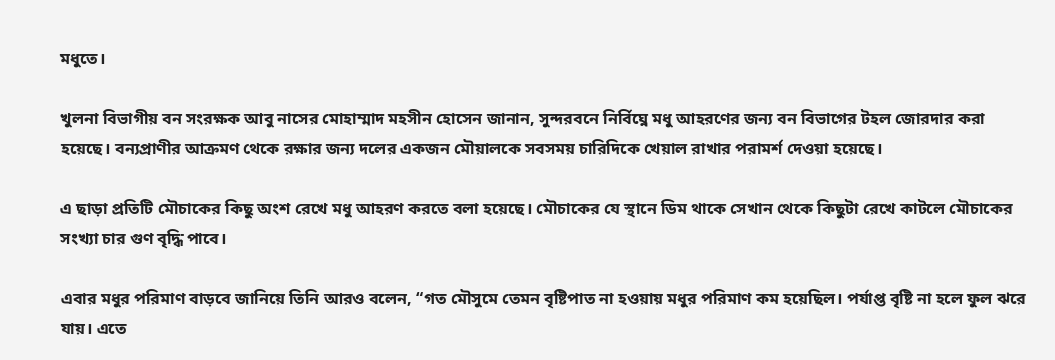মধুতে।

খুলনা বিভাগীয় বন সংরক্ষক আবু নাসের মোহাম্মাদ মহসীন হোসেন জানান, সুন্দরবনে নির্বিঘ্নে মধু আহরণের জন্য বন বিভাগের টহল জোরদার করা হয়েছে। বন্যপ্রাণীর আক্রমণ থেকে রক্ষার জন্য দলের একজন মৌয়ালকে সবসময় চারিদিকে খেয়াল রাখার পরামর্শ দেওয়া হয়েছে।

এ ছাড়া প্রতিটি মৌচাকের কিছু অংশ রেখে মধু আহরণ করতে বলা হয়েছে। মৌচাকের যে স্থানে ডিম থাকে সেখান থেকে কিছুটা রেখে কাটলে মৌচাকের সংখ্যা চার গুণ বৃদ্ধি পাবে।

এবার মধুর পরিমাণ বাড়বে জানিয়ে তিনি আরও বলেন, “গত মৌসুমে তেমন বৃষ্টিপাত না হওয়ায় মধুর পরিমাণ কম হয়েছিল। পর্যাপ্ত বৃষ্টি না হলে ফুল ঝরে যায়। এতে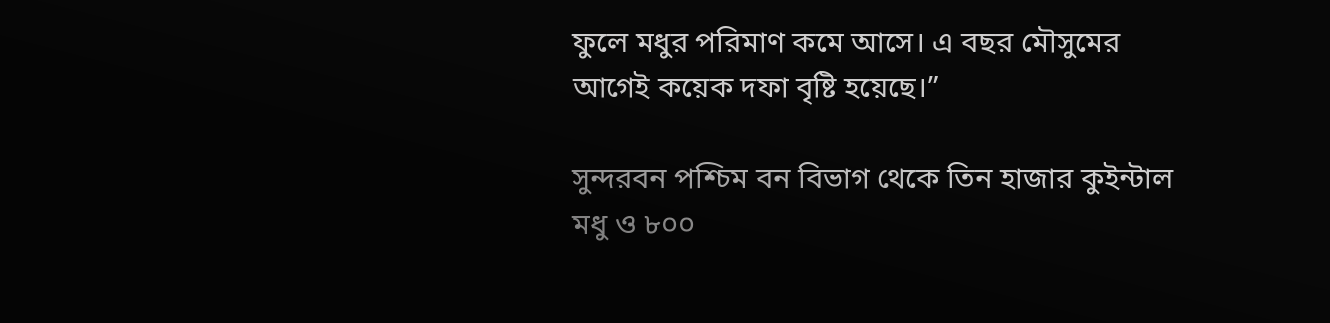ফুলে মধুর পরিমাণ কমে আসে। এ বছর মৌসুমের আগেই কয়েক দফা বৃষ্টি হয়েছে।”

সুন্দরবন পশ্চিম বন বিভাগ থেকে তিন হাজার কুইন্টাল মধু ও ৮০০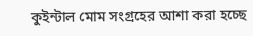কুইন্টাল মোম সংগ্রহের আশা করা হচ্ছে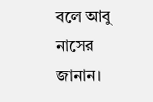বলে আবু নাসের জানান।